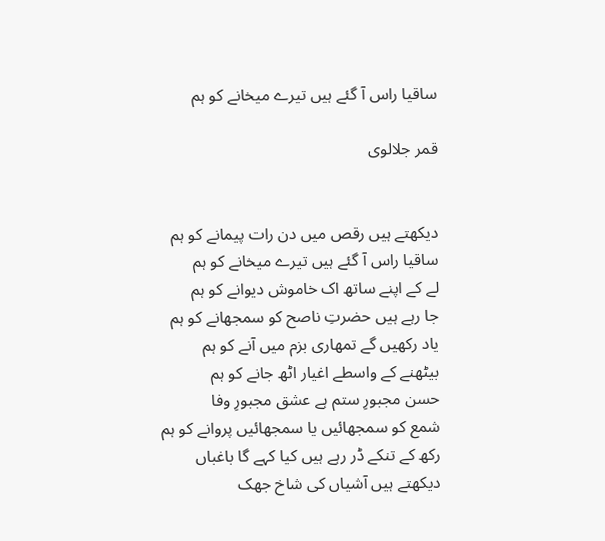ساقیا راس آ گئے ہیں تیرے میخانے کو ہم

قمر جلالوی


دیکھتے ہیں رقص میں دن رات پیمانے کو ہم
ساقیا راس آ گئے ہیں تیرے میخانے کو ہم
لے کے اپنے ساتھ اک خاموش دیوانے کو ہم
جا رہے ہیں حضرتِ ناصح کو سمجھانے کو ہم
یاد رکھیں گے تمھاری بزم میں آنے کو ہم
بیٹھنے کے واسطے اغیار اٹھ جانے کو ہم
حسن مجبورِ ستم ہے عشق مجبورِ وفا
شمع کو سمجھائیں یا سمجھائیں پروانے کو ہم
رکھ کے تنکے ڈر رہے ہیں کیا کہے گا باغباں
دیکھتے ہیں آشیاں کی شاخ جھک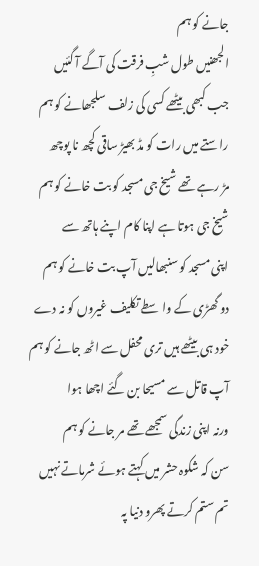جانے کو ہم
الجھنیں طول شبِ فرقت کی آگے آ گئیں
جب کبھی بیٹھے کسی کی زلف سلجھانے کو ہم
راستے میں رات کو مڈ بھیڑ ساقی کچھ نا پوچھ
مڑ رہے تھے شیخ جی مسجد کو بت خانے کو ہم
شیخ جی ہوتا ہے اپنا کام اپنے ہاتھ سے
اپنی مسجد کو سنبھالیں آپ بت خانے کو ہم
دو گھڑی کے واسطے تکلیف غیروں کو نہ دے
خود ہی بیٹھے ہیں تری محفل سے اٹھ جانے کو ہم
آپ قاتل سے مسیحا بن گئے اچھا ہوا
ورنہ اپنی زندگی سمجھے تھے مر جانے کو ہم
سن کہ شکوہ حشر میں کہتے ہوئے شرماتے نہیں
تم ستم کرتے پھرو دنیا پہ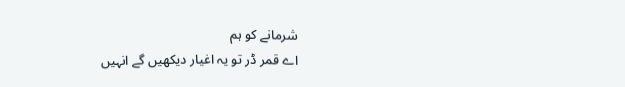شرمانے کو ہم
اے قمر ڈر تو یہ اغیار دیکھیں گے انہیں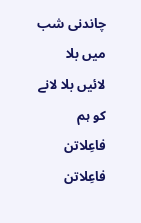چاندنی شب میں بلا لائیں بلا لانے کو ہم
فاعِلاتن فاعِلاتن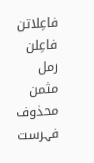فاعِلاتن فاعِلن
رمل مثمن محذوف
فہرست